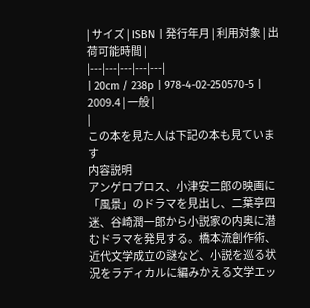| サイズ | ISBN | 発行年月 | 利用対象 | 出荷可能時間 |
|---|---|---|---|---|
| 20cm / 238p | 978-4-02-250570-5 | 2009.4 | 一般 |
|
この本を見た人は下記の本も見ています
内容説明
アンゲロプロス、小津安二郎の映画に「風景」のドラマを見出し、二葉亭四迷、谷崎潤一郎から小説家の内奥に潜むドラマを発見する。橋本流創作術、近代文学成立の謎など、小説を巡る状況をラディカルに編みかえる文学エッ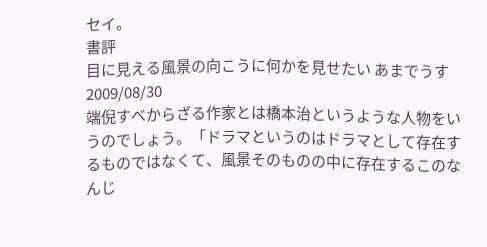セイ。
書評
目に見える風景の向こうに何かを見せたい あまでうす 2009/08/30
端倪すべからざる作家とは橋本治というような人物をいうのでしょう。「ドラマというのはドラマとして存在するものではなくて、風景そのものの中に存在するこのなんじ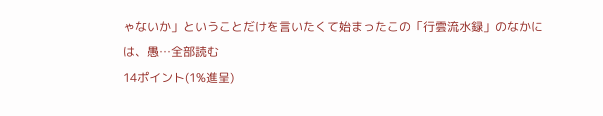ゃないか」ということだけを言いたくて始まったこの「行雲流水録」のなかには、愚…全部読む
14ポイント(1%進呈)